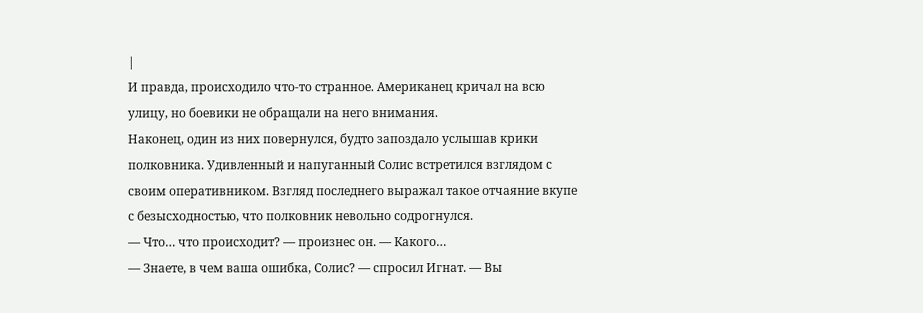|
И правда, происходило что-то странное. Американец кричал на всю улицу, но боевики не обращали на него внимания.
Наконец, один из них повернулся, будто запоздало услышав крики полковника. Удивленный и напуганный Солис встретился взглядом с своим оперативником. Взгляд последнего выражал такое отчаяние вкупе с безысходностью, что полковник невольно содрогнулся.
— Что… что происходит? — произнес он. — Какого…
— Знаете, в чем ваша ошибка, Солис? — спросил Игнат. — Вы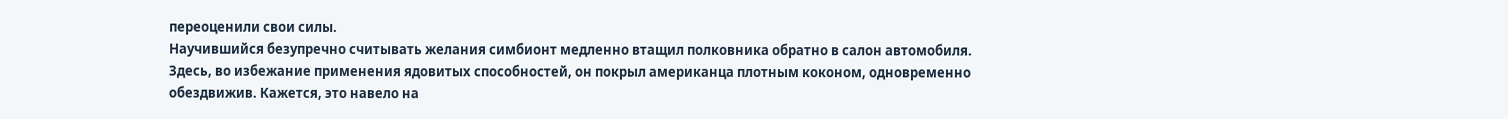переоценили свои силы.
Научившийся безупречно считывать желания симбионт медленно втащил полковника обратно в салон автомобиля. Здесь, во избежание применения ядовитых способностей, он покрыл американца плотным коконом, одновременно обездвижив. Кажется, это навело на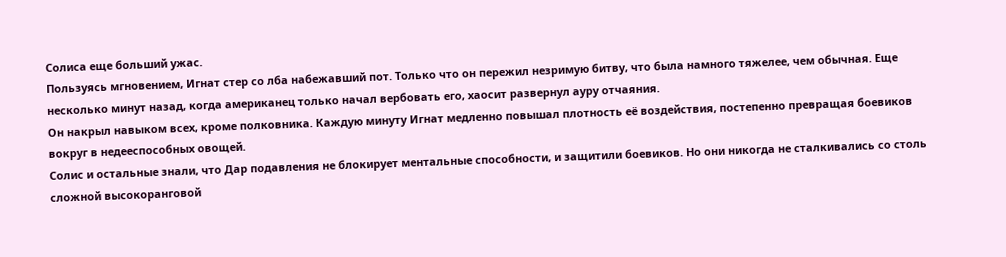Солиса еще больший ужас.
Пользуясь мгновением, Игнат стер со лба набежавший пот. Только что он пережил незримую битву, что была намного тяжелее, чем обычная. Еще несколько минут назад, когда американец только начал вербовать его, хаосит развернул ауру отчаяния.
Он накрыл навыком всех, кроме полковника. Каждую минуту Игнат медленно повышал плотность её воздействия, постепенно превращая боевиков вокруг в недееспособных овощей.
Солис и остальные знали, что Дар подавления не блокирует ментальные способности, и защитили боевиков. Но они никогда не сталкивались со столь сложной высокоранговой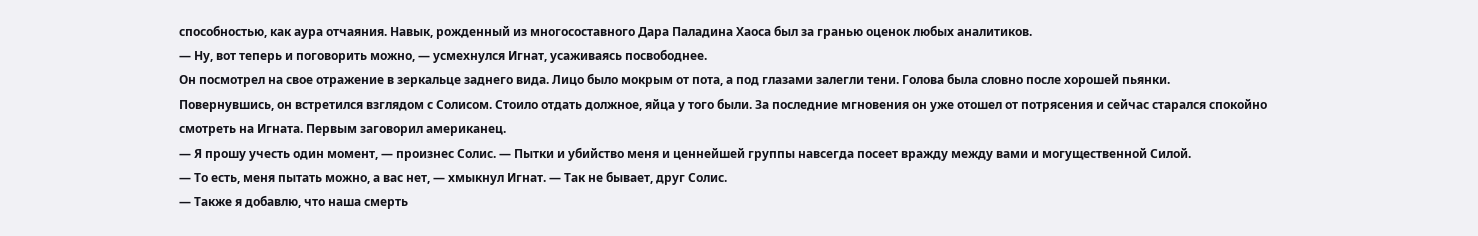способностью, как аура отчаяния. Навык, рожденный из многосоставного Дара Паладина Хаоса был за гранью оценок любых аналитиков.
— Ну, вот теперь и поговорить можно, — усмехнулся Игнат, усаживаясь посвободнее.
Он посмотрел на свое отражение в зеркальце заднего вида. Лицо было мокрым от пота, а под глазами залегли тени. Голова была словно после хорошей пьянки.
Повернувшись, он встретился взглядом с Солисом. Стоило отдать должное, яйца у того были. За последние мгновения он уже отошел от потрясения и сейчас старался спокойно смотреть на Игната. Первым заговорил американец.
— Я прошу учесть один момент, — произнес Солис. — Пытки и убийство меня и ценнейшей группы навсегда посеет вражду между вами и могущественной Силой.
— То есть, меня пытать можно, а вас нет, — хмыкнул Игнат. — Так не бывает, друг Солис.
— Также я добавлю, что наша смерть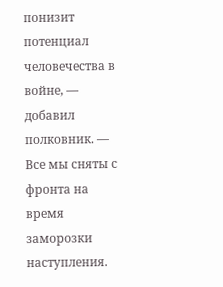понизит потенциал человечества в войне, — добавил полковник. — Все мы сняты с фронта на время заморозки наступления.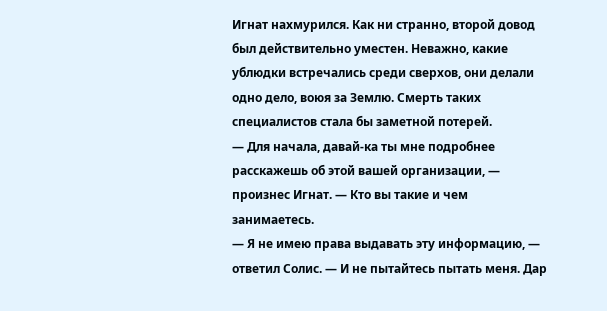Игнат нахмурился. Как ни странно, второй довод был действительно уместен. Неважно, какие ублюдки встречались среди сверхов, они делали одно дело, воюя за Землю. Смерть таких специалистов стала бы заметной потерей.
— Для начала, давай-ка ты мне подробнее расскажешь об этой вашей организации, — произнес Игнат. — Кто вы такие и чем занимаетесь.
— Я не имею права выдавать эту информацию, — ответил Солис. — И не пытайтесь пытать меня. Дар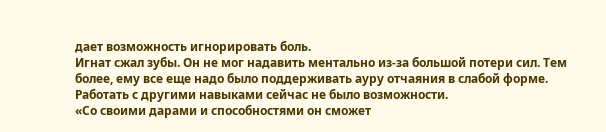дает возможность игнорировать боль.
Игнат сжал зубы. Он не мог надавить ментально из-за большой потери сил. Тем более, ему все еще надо было поддерживать ауру отчаяния в слабой форме. Работать с другими навыками сейчас не было возможности.
«Со своими дарами и способностями он сможет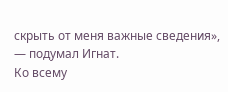скрыть от меня важные сведения», — подумал Игнат.
Ко всему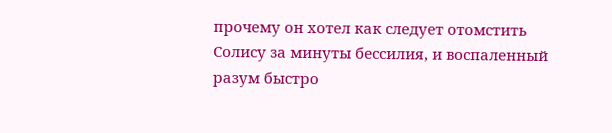прочему он хотел как следует отомстить Солису за минуты бессилия, и воспаленный разум быстро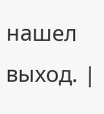нашел выход. |